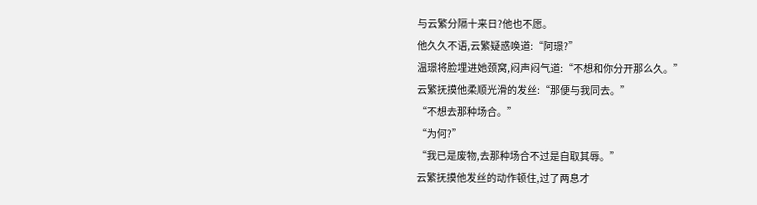与云繁分隔十来日?他也不愿。
他久久不语,云繁疑惑唤道:“阿璟?”
温璟将脸埋进她颈窝,闷声闷气道:“不想和你分开那么久。”
云繁抚摸他柔顺光滑的发丝:“那便与我同去。”
“不想去那种场合。”
“为何?”
“我已是废物,去那种场合不过是自取其辱。”
云繁抚摸他发丝的动作顿住,过了两息才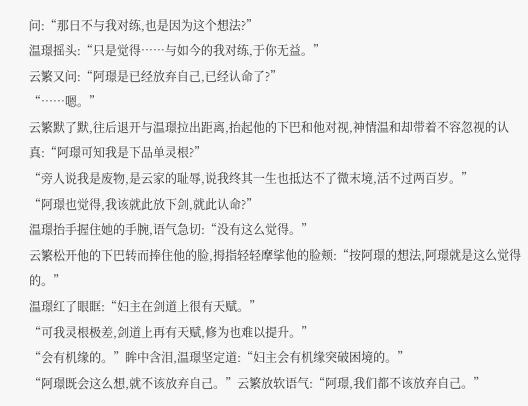问:“那日不与我对练,也是因为这个想法?”
温璟摇头:“只是觉得……与如今的我对练,于你无益。”
云繁又问:“阿璟是已经放弃自己,已经认命了?”
“……嗯。”
云繁默了默,往后退开与温璟拉出距离,抬起他的下巴和他对视,神情温和却带着不容忽视的认真:“阿璟可知我是下品单灵根?”
“旁人说我是废物,是云家的耻辱,说我终其一生也抵达不了微末境,活不过两百岁。”
“阿璟也觉得,我该就此放下剑,就此认命?”
温璟抬手握住她的手腕,语气急切:“没有这么觉得。”
云繁松开他的下巴转而捧住他的脸,拇指轻轻摩挲他的脸颊:“按阿璟的想法,阿璟就是这么觉得的。”
温璟红了眼眶:“妇主在剑道上很有天赋。”
“可我灵根极差,剑道上再有天赋,修为也难以提升。”
“会有机缘的。”眸中含泪,温璟坚定道:“妇主会有机缘突破困境的。”
“阿璟既会这么想,就不该放弃自己。”云繁放软语气:“阿璟,我们都不该放弃自己。”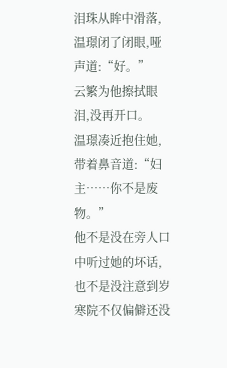泪珠从眸中滑落,温璟闭了闭眼,哑声道:“好。”
云繁为他擦拭眼泪,没再开口。
温璟凑近抱住她,带着鼻音道:“妇主……你不是废物。”
他不是没在旁人口中听过她的坏话,也不是没注意到岁寒院不仅偏僻还没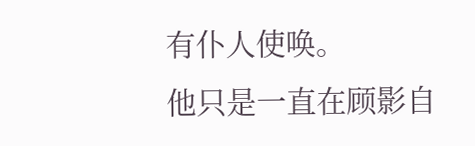有仆人使唤。
他只是一直在顾影自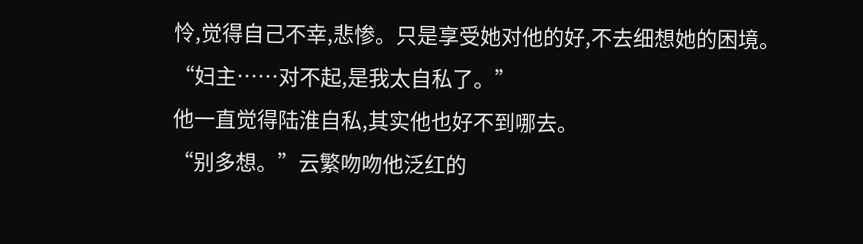怜,觉得自己不幸,悲惨。只是享受她对他的好,不去细想她的困境。
“妇主……对不起,是我太自私了。”
他一直觉得陆淮自私,其实他也好不到哪去。
“别多想。”云繁吻吻他泛红的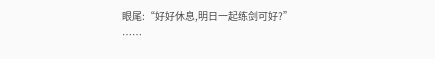眼尾:“好好休息,明日一起练剑可好?”
……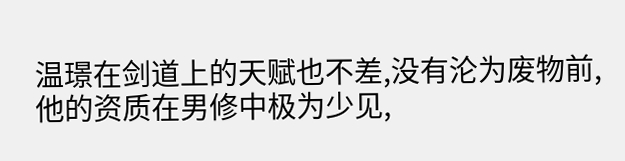温璟在剑道上的天赋也不差,没有沦为废物前,他的资质在男修中极为少见,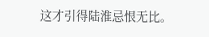这才引得陆淮忌恨无比。